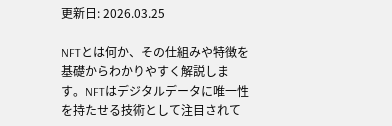更新日: 2026.03.25

NFTとは何か、その仕組みや特徴を基礎からわかりやすく解説します。NFTはデジタルデータに唯一性を持たせる技術として注目されて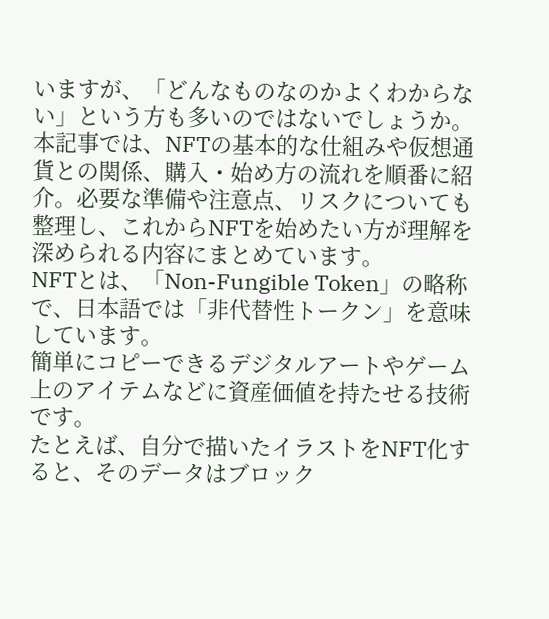いますが、「どんなものなのかよくわからない」という方も多いのではないでしょうか。
本記事では、NFTの基本的な仕組みや仮想通貨との関係、購入・始め方の流れを順番に紹介。必要な準備や注意点、リスクについても整理し、これからNFTを始めたい方が理解を深められる内容にまとめています。
NFTとは、「Non-Fungible Token」の略称で、日本語では「非代替性トークン」を意味しています。
簡単にコピーできるデジタルアートやゲーム上のアイテムなどに資産価値を持たせる技術です。
たとえば、自分で描いたイラストをNFT化すると、そのデータはブロック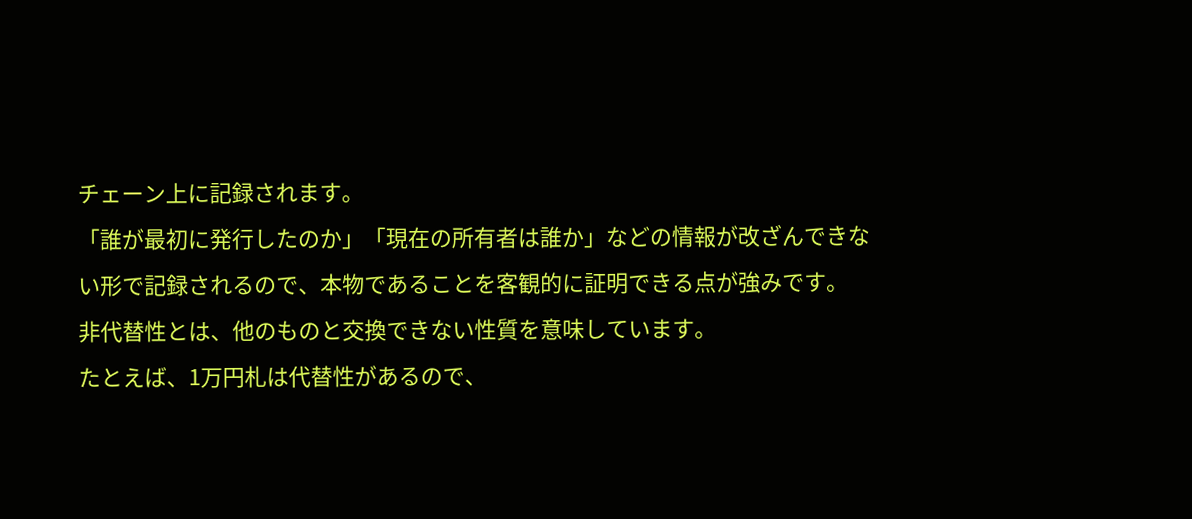チェーン上に記録されます。
「誰が最初に発行したのか」「現在の所有者は誰か」などの情報が改ざんできない形で記録されるので、本物であることを客観的に証明できる点が強みです。
非代替性とは、他のものと交換できない性質を意味しています。
たとえば、1万円札は代替性があるので、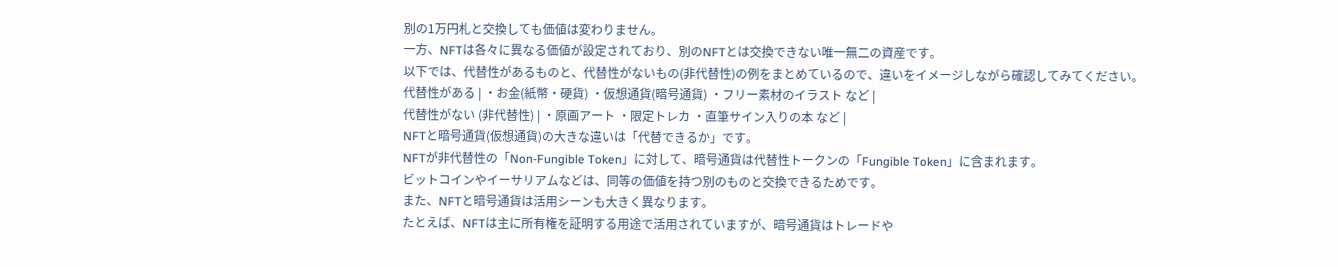別の1万円札と交換しても価値は変わりません。
一方、NFTは各々に異なる価値が設定されており、別のNFTとは交換できない唯一無二の資産です。
以下では、代替性があるものと、代替性がないもの(非代替性)の例をまとめているので、違いをイメージしながら確認してみてください。
代替性がある | ・お金(紙幣・硬貨) ・仮想通貨(暗号通貨) ・フリー素材のイラスト など |
代替性がない (非代替性) | ・原画アート ・限定トレカ ・直筆サイン入りの本 など |
NFTと暗号通貨(仮想通貨)の大きな違いは「代替できるか」です。
NFTが非代替性の「Non-Fungible Token」に対して、暗号通貨は代替性トークンの「Fungible Token」に含まれます。
ビットコインやイーサリアムなどは、同等の価値を持つ別のものと交換できるためです。
また、NFTと暗号通貨は活用シーンも大きく異なります。
たとえば、NFTは主に所有権を証明する用途で活用されていますが、暗号通貨はトレードや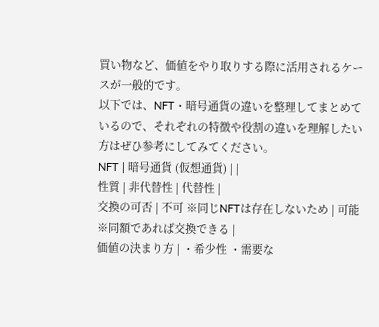買い物など、価値をやり取りする際に活用されるケースが一般的です。
以下では、NFT・暗号通貨の違いを整理してまとめているので、それぞれの特徴や役割の違いを理解したい方はぜひ参考にしてみてください。
NFT | 暗号通貨 (仮想通貨) | |
性質 | 非代替性 | 代替性 |
交換の可否 | 不可 ※同じNFTは存在しないため | 可能 ※同額であれば交換できる |
価値の決まり方 | ・希少性 ・需要な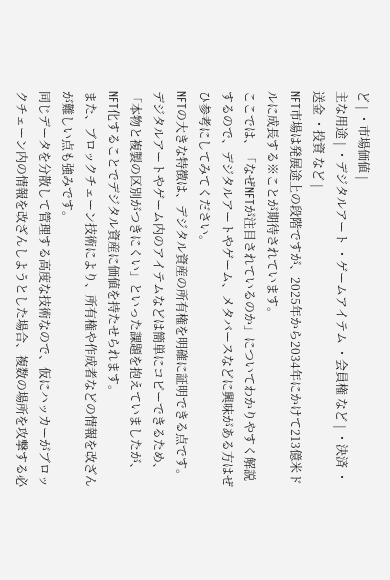ど | ・市場価値 |
主な用途 | ・デジタルアート ・ゲームアイテム ・会員権 など | ・決済 ・送金 ・投資 など |
NFT市場は発展途上の段階ですが、2025年から2034年にかけて213億米ドルに成長する※ことが期待されています。
ここでは、「なぜNFTが注目されているのか」についてわかりやすく解説するので、デジタルアートやゲーム、メタバースなどに興味がある方はぜひ参考にしてみてください。
NFTの大きな特徴は、デジタル資産の所有権を明確に証明できる点です。
デジタルアートやゲーム内のアイテムなどは簡単にコピーできるため、「本物と複製の区別がつきにくい」といった課題を抱えていましたが、NFT化することでデジタル資産に価値を持たせられます。
また、ブロックチェーン技術により、所有権や作成者などの情報を改ざんが難しい点も強みです。
同じデータを分散して管理する高度な技術なので、仮にハッカーがブロックチェーン内の情報を改ざんしようとした場合、複数の場所を攻撃する必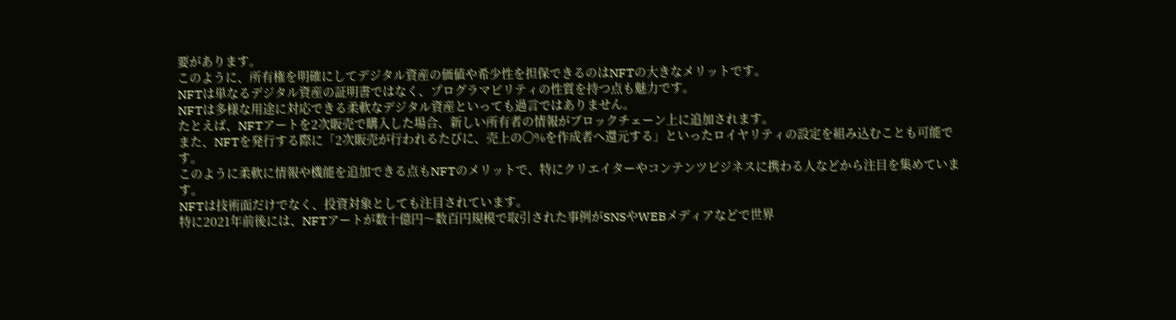要があります。
このように、所有権を明確にしてデジタル資産の価値や希少性を担保できるのはNFTの大きなメリットです。
NFTは単なるデジタル資産の証明書ではなく、プログラマビリティの性質を持つ点も魅力です。
NFTは多様な用途に対応できる柔軟なデジタル資産といっても過言ではありません。
たとえば、NFTアートを2次販売で購入した場合、新しい所有者の情報がブロックチェーン上に追加されます。
また、NFTを発行する際に「2次販売が行われるたびに、売上の〇%を作成者へ還元する」といったロイヤリティの設定を組み込むことも可能です。
このように柔軟に情報や機能を追加できる点もNFTのメリットで、特にクリエイターやコンテンツビジネスに携わる人などから注目を集めています。
NFTは技術面だけでなく、投資対象としても注目されています。
特に2021年前後には、NFTアートが数十億円〜数百円規模で取引された事例がSNSやWEBメディアなどで世界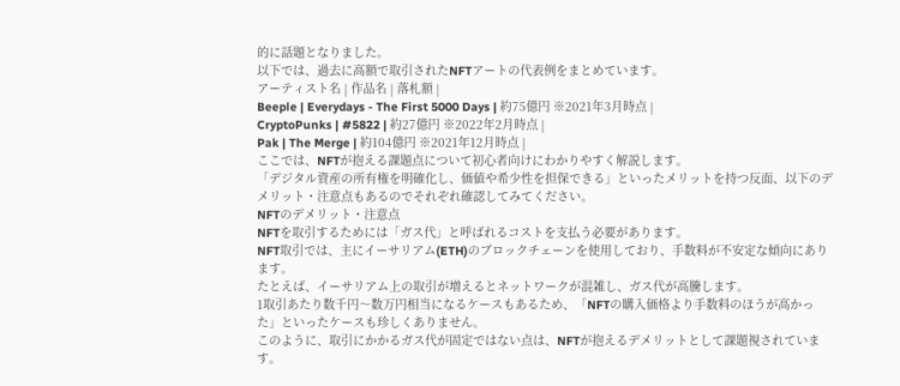的に話題となりました。
以下では、過去に高額で取引されたNFTアートの代表例をまとめています。
アーティスト名 | 作品名 | 落札額 |
Beeple | Everydays - The First 5000 Days | 約75億円 ※2021年3月時点 |
CryptoPunks | #5822 | 約27億円 ※2022年2月時点 |
Pak | The Merge | 約104億円 ※2021年12月時点 |
ここでは、NFTが抱える課題点について初心者向けにわかりやすく解説します。
「デジタル資産の所有権を明確化し、価値や希少性を担保できる」といったメリットを持つ反面、以下のデメリット・注意点もあるのでそれぞれ確認してみてください。
NFTのデメリット・注意点
NFTを取引するためには「ガス代」と呼ばれるコストを支払う必要があります。
NFT取引では、主にイーサリアム(ETH)のブロックチェーンを使用しており、手数料が不安定な傾向にあります。
たとえば、イーサリアム上の取引が増えるとネットワークが混雑し、ガス代が高騰します。
1取引あたり数千円〜数万円相当になるケースもあるため、「NFTの購入価格より手数料のほうが高かった」といったケースも珍しくありません。
このように、取引にかかるガス代が固定ではない点は、NFTが抱えるデメリットとして課題視されています。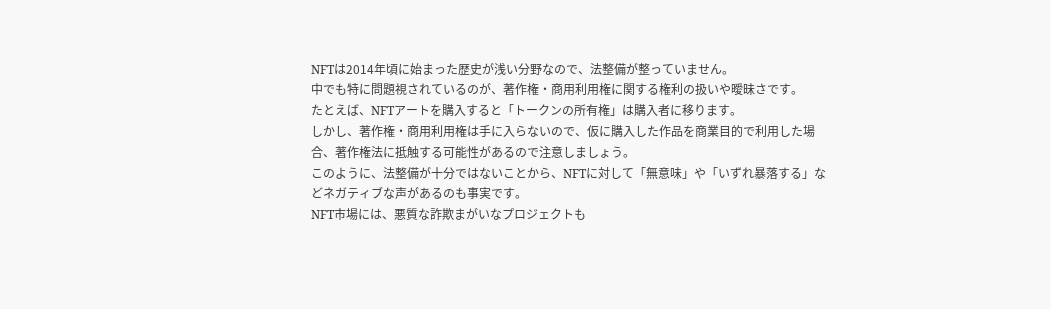NFTは2014年頃に始まった歴史が浅い分野なので、法整備が整っていません。
中でも特に問題視されているのが、著作権・商用利用権に関する権利の扱いや曖昧さです。
たとえば、NFTアートを購入すると「トークンの所有権」は購入者に移ります。
しかし、著作権・商用利用権は手に入らないので、仮に購入した作品を商業目的で利用した場合、著作権法に抵触する可能性があるので注意しましょう。
このように、法整備が十分ではないことから、NFTに対して「無意味」や「いずれ暴落する」などネガティブな声があるのも事実です。
NFT市場には、悪質な詐欺まがいなプロジェクトも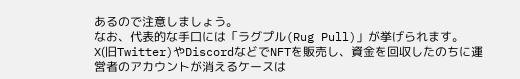あるので注意しましょう。
なお、代表的な手口には「ラグプル(Rug Pull)」が挙げられます。
X(旧Twitter)やDiscordなどでNFTを販売し、資金を回収したのちに運営者のアカウントが消えるケースは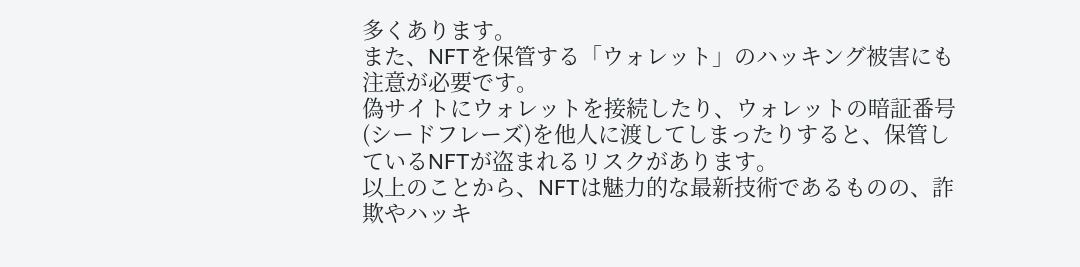多くあります。
また、NFTを保管する「ウォレット」のハッキング被害にも注意が必要です。
偽サイトにウォレットを接続したり、ウォレットの暗証番号(シードフレーズ)を他人に渡してしまったりすると、保管しているNFTが盗まれるリスクがあります。
以上のことから、NFTは魅力的な最新技術であるものの、詐欺やハッキ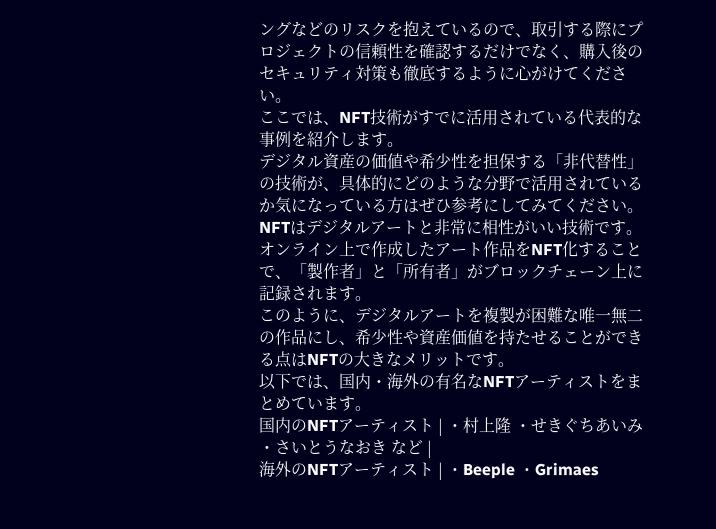ングなどのリスクを抱えているので、取引する際にプロジェクトの信頼性を確認するだけでなく、購入後のセキュリティ対策も徹底するように心がけてください。
ここでは、NFT技術がすでに活用されている代表的な事例を紹介します。
デジタル資産の価値や希少性を担保する「非代替性」の技術が、具体的にどのような分野で活用されているか気になっている方はぜひ参考にしてみてください。
NFTはデジタルアートと非常に相性がいい技術です。
オンライン上で作成したアート作品をNFT化することで、「製作者」と「所有者」がブロックチェーン上に記録されます。
このように、デジタルアートを複製が困難な唯一無二の作品にし、希少性や資産価値を持たせることができる点はNFTの大きなメリットです。
以下では、国内・海外の有名なNFTアーティストをまとめています。
国内のNFTアーティスト | ・村上隆 ・せきぐちあいみ ・さいとうなおき など |
海外のNFTアーティスト | ・Beeple ・Grimaes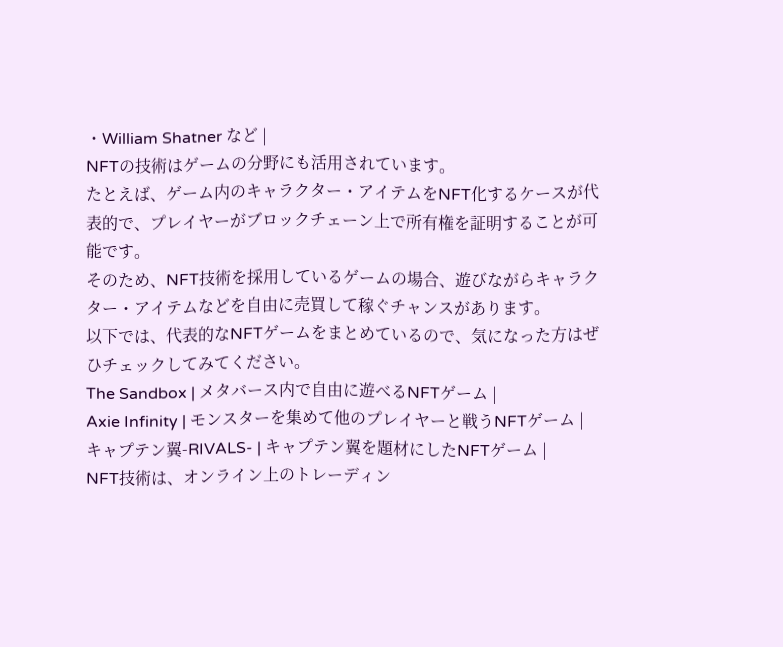・William Shatner など |
NFTの技術はゲームの分野にも活用されています。
たとえば、ゲーム内のキャラクター・アイテムをNFT化するケースが代表的で、プレイヤーがブロックチェーン上で所有権を証明することが可能です。
そのため、NFT技術を採用しているゲームの場合、遊びながらキャラクター・アイテムなどを自由に売買して稼ぐチャンスがあります。
以下では、代表的なNFTゲームをまとめているので、気になった方はぜひチェックしてみてください。
The Sandbox | メタバース内で自由に遊べるNFTゲーム |
Axie Infinity | モンスターを集めて他のプレイヤーと戦うNFTゲーム |
キャプテン翼-RIVALS- | キャプテン翼を題材にしたNFTゲーム |
NFT技術は、オンライン上のトレーディン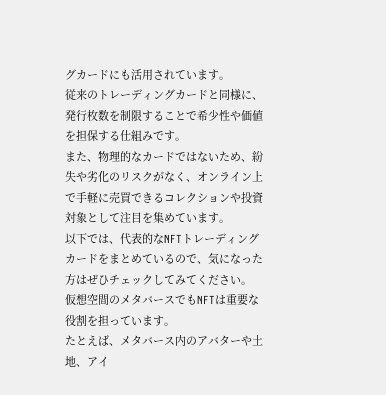グカードにも活用されています。
従来のトレーディングカードと同様に、発行枚数を制限することで希少性や価値を担保する仕組みです。
また、物理的なカードではないため、紛失や劣化のリスクがなく、オンライン上で手軽に売買できるコレクションや投資対象として注目を集めています。
以下では、代表的なNFTトレーディングカードをまとめているので、気になった方はぜひチェックしてみてください。
仮想空間のメタバースでもNFTは重要な役割を担っています。
たとえば、メタバース内のアバターや土地、アイ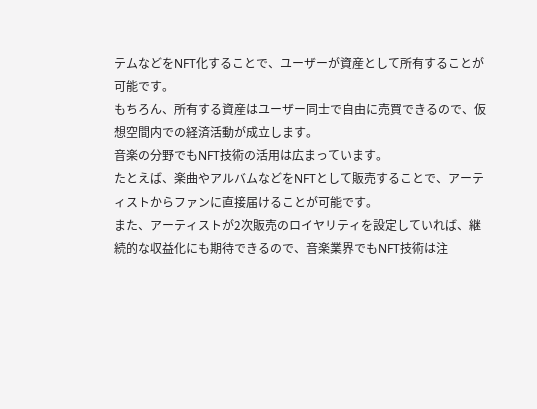テムなどをNFT化することで、ユーザーが資産として所有することが可能です。
もちろん、所有する資産はユーザー同士で自由に売買できるので、仮想空間内での経済活動が成立します。
音楽の分野でもNFT技術の活用は広まっています。
たとえば、楽曲やアルバムなどをNFTとして販売することで、アーティストからファンに直接届けることが可能です。
また、アーティストが2次販売のロイヤリティを設定していれば、継続的な収益化にも期待できるので、音楽業界でもNFT技術は注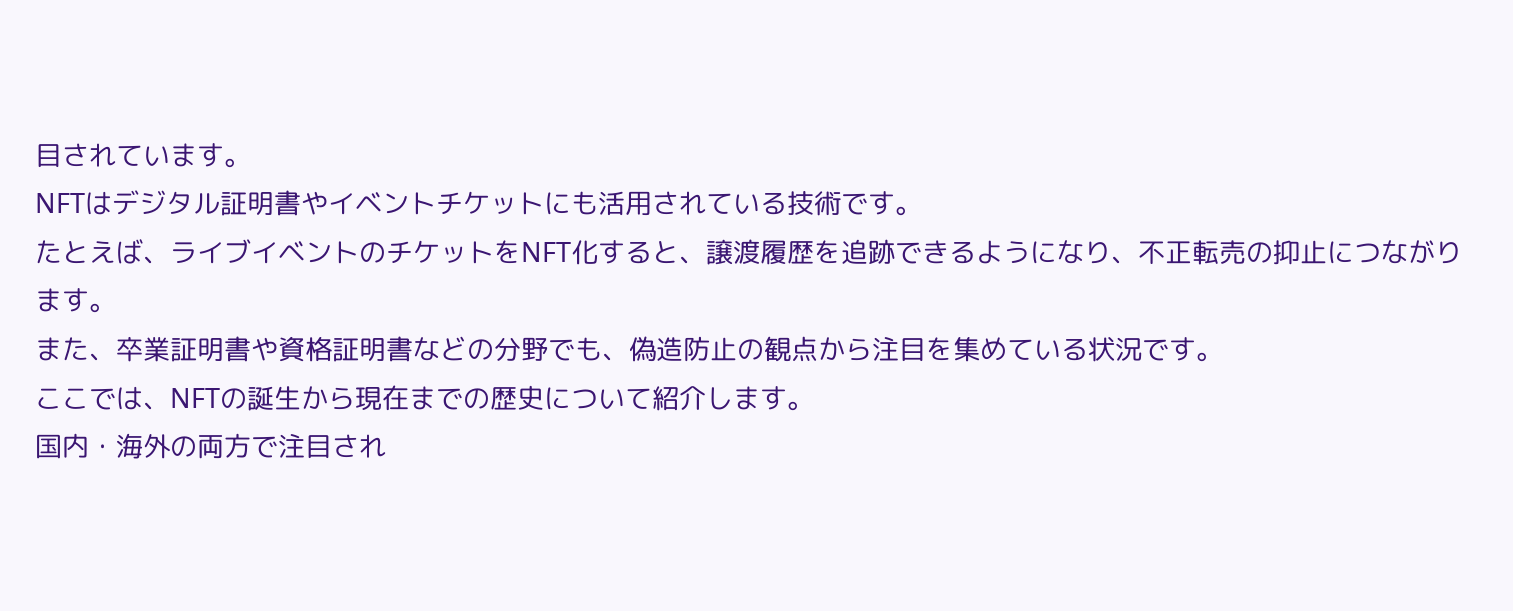目されています。
NFTはデジタル証明書やイベントチケットにも活用されている技術です。
たとえば、ライブイベントのチケットをNFT化すると、譲渡履歴を追跡できるようになり、不正転売の抑止につながります。
また、卒業証明書や資格証明書などの分野でも、偽造防止の観点から注目を集めている状況です。
ここでは、NFTの誕生から現在までの歴史について紹介します。
国内・海外の両方で注目され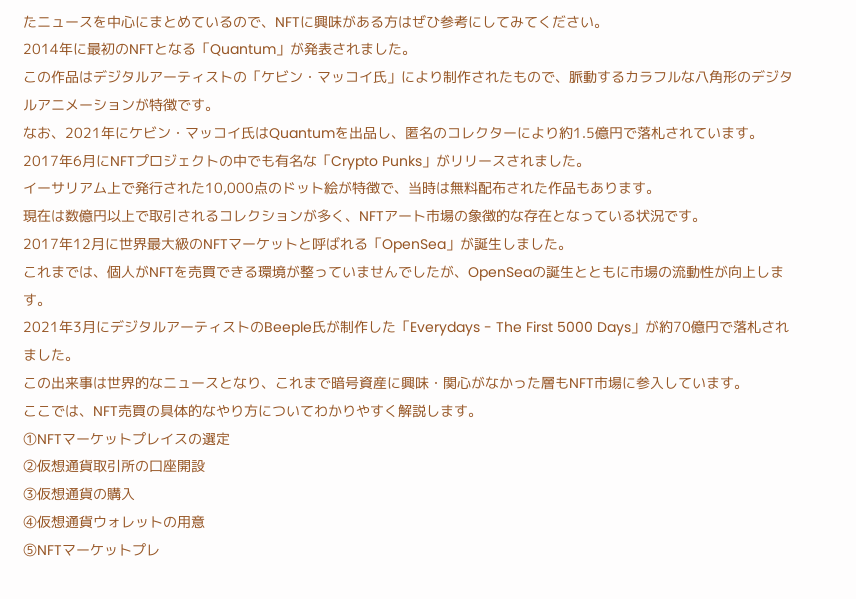たニュースを中心にまとめているので、NFTに興味がある方はぜひ参考にしてみてください。
2014年に最初のNFTとなる「Quantum」が発表されました。
この作品はデジタルアーティストの「ケビン・マッコイ氏」により制作されたもので、脈動するカラフルな八角形のデジタルアニメーションが特徴です。
なお、2021年にケビン・マッコイ氏はQuantumを出品し、匿名のコレクターにより約1.5億円で落札されています。
2017年6月にNFTプロジェクトの中でも有名な「Crypto Punks」がリリースされました。
イーサリアム上で発行された10,000点のドット絵が特徴で、当時は無料配布された作品もあります。
現在は数億円以上で取引されるコレクションが多く、NFTアート市場の象徴的な存在となっている状況です。
2017年12月に世界最大級のNFTマーケットと呼ばれる「OpenSea」が誕生しました。
これまでは、個人がNFTを売買できる環境が整っていませんでしたが、OpenSeaの誕生とともに市場の流動性が向上します。
2021年3月にデジタルアーティストのBeeple氏が制作した「Everydays - The First 5000 Days」が約70億円で落札されました。
この出来事は世界的なニュースとなり、これまで暗号資産に興味・関心がなかった層もNFT市場に参入しています。
ここでは、NFT売買の具体的なやり方についてわかりやすく解説します。
①NFTマーケットプレイスの選定
②仮想通貨取引所の口座開設
③仮想通貨の購入
④仮想通貨ウォレットの用意
⑤NFTマーケットプレ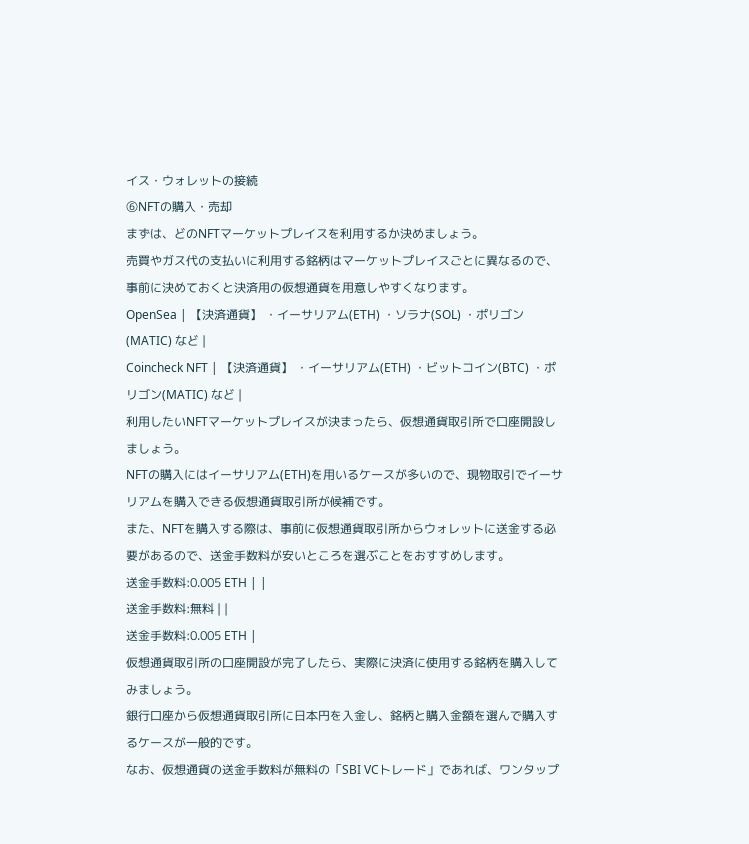イス・ウォレットの接続
⑥NFTの購入・売却
まずは、どのNFTマーケットプレイスを利用するか決めましょう。
売買やガス代の支払いに利用する銘柄はマーケットプレイスごとに異なるので、事前に決めておくと決済用の仮想通貨を用意しやすくなります。
OpenSea | 【決済通貨】 ・イーサリアム(ETH) ・ソラナ(SOL) ・ポリゴン(MATIC) など |
Coincheck NFT | 【決済通貨】 ・イーサリアム(ETH) ・ビットコイン(BTC) ・ポリゴン(MATIC) など |
利用したいNFTマーケットプレイスが決まったら、仮想通貨取引所で口座開設しましょう。
NFTの購入にはイーサリアム(ETH)を用いるケースが多いので、現物取引でイーサリアムを購入できる仮想通貨取引所が候補です。
また、NFTを購入する際は、事前に仮想通貨取引所からウォレットに送金する必要があるので、送金手数料が安いところを選ぶことをおすすめします。
送金手数料:0.005 ETH | |
送金手数料:無料 | |
送金手数料:0.005 ETH |
仮想通貨取引所の口座開設が完了したら、実際に決済に使用する銘柄を購入してみましょう。
銀行口座から仮想通貨取引所に日本円を入金し、銘柄と購入金額を選んで購入するケースが一般的です。
なお、仮想通貨の送金手数料が無料の「SBI VCトレード」であれば、ワンタップ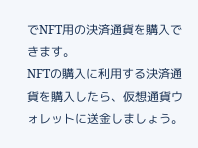でNFT用の決済通貨を購入できます。
NFTの購入に利用する決済通貨を購入したら、仮想通貨ウォレットに送金しましょう。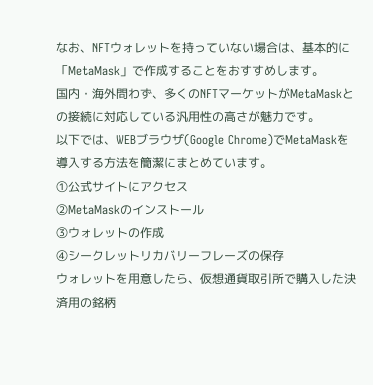なお、NFTウォレットを持っていない場合は、基本的に「MetaMask」で作成することをおすすめします。
国内・海外問わず、多くのNFTマーケットがMetaMaskとの接続に対応している汎用性の高さが魅力です。
以下では、WEBブラウザ(Google Chrome)でMetaMaskを導入する方法を簡潔にまとめています。
①公式サイトにアクセス
②MetaMaskのインストール
③ウォレットの作成
④シークレットリカバリーフレーズの保存
ウォレットを用意したら、仮想通貨取引所で購入した決済用の銘柄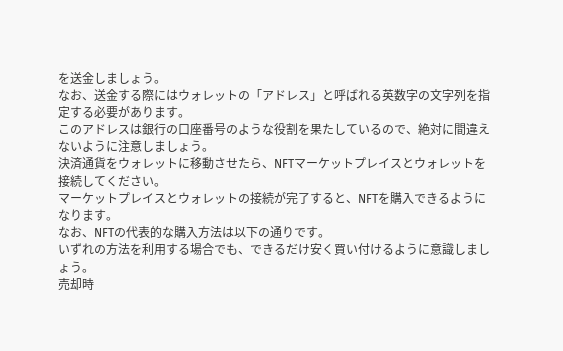を送金しましょう。
なお、送金する際にはウォレットの「アドレス」と呼ばれる英数字の文字列を指定する必要があります。
このアドレスは銀行の口座番号のような役割を果たしているので、絶対に間違えないように注意しましょう。
決済通貨をウォレットに移動させたら、NFTマーケットプレイスとウォレットを接続してください。
マーケットプレイスとウォレットの接続が完了すると、NFTを購入できるようになります。
なお、NFTの代表的な購入方法は以下の通りです。
いずれの方法を利用する場合でも、できるだけ安く買い付けるように意識しましょう。
売却時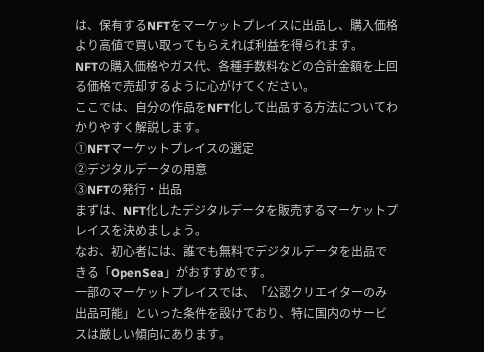は、保有するNFTをマーケットプレイスに出品し、購入価格より高値で買い取ってもらえれば利益を得られます。
NFTの購入価格やガス代、各種手数料などの合計金額を上回る価格で売却するように心がけてください。
ここでは、自分の作品をNFT化して出品する方法についてわかりやすく解説します。
①NFTマーケットプレイスの選定
②デジタルデータの用意
③NFTの発行・出品
まずは、NFT化したデジタルデータを販売するマーケットプレイスを決めましょう。
なお、初心者には、誰でも無料でデジタルデータを出品できる「OpenSea」がおすすめです。
一部のマーケットプレイスでは、「公認クリエイターのみ出品可能」といった条件を設けており、特に国内のサービスは厳しい傾向にあります。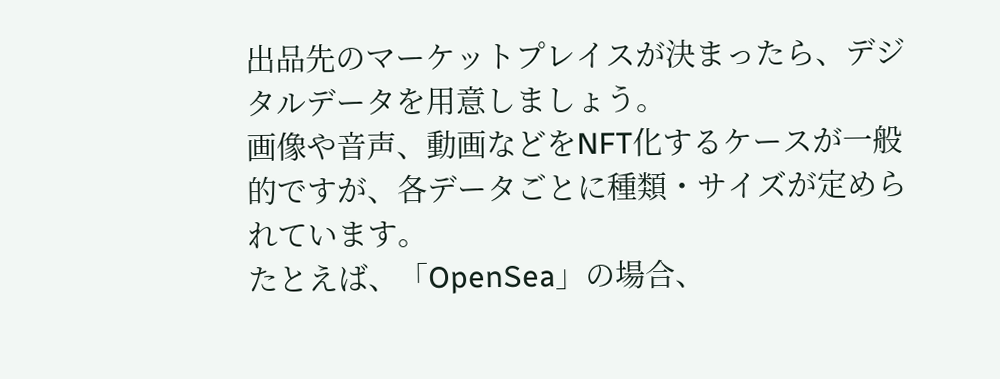出品先のマーケットプレイスが決まったら、デジタルデータを用意しましょう。
画像や音声、動画などをNFT化するケースが一般的ですが、各データごとに種類・サイズが定められています。
たとえば、「OpenSea」の場合、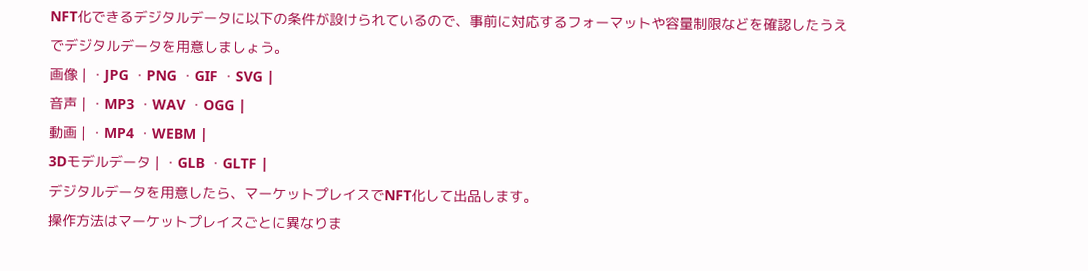NFT化できるデジタルデータに以下の条件が設けられているので、事前に対応するフォーマットや容量制限などを確認したうえでデジタルデータを用意しましょう。
画像 | ・JPG ・PNG ・GIF ・SVG |
音声 | ・MP3 ・WAV ・OGG |
動画 | ・MP4 ・WEBM |
3Dモデルデータ | ・GLB ・GLTF |
デジタルデータを用意したら、マーケットプレイスでNFT化して出品します。
操作方法はマーケットプレイスごとに異なりま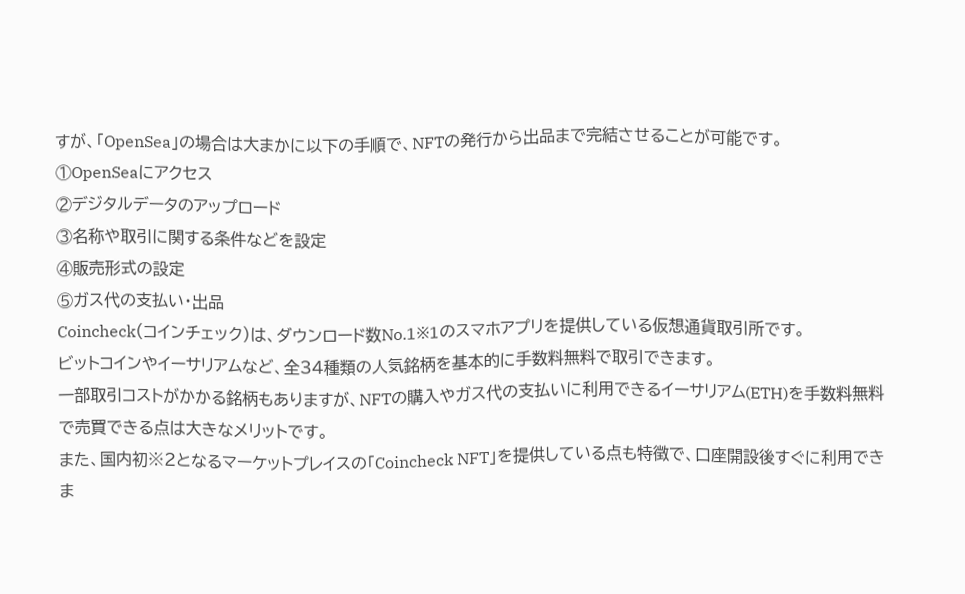すが、「OpenSea」の場合は大まかに以下の手順で、NFTの発行から出品まで完結させることが可能です。
①OpenSeaにアクセス
②デジタルデータのアップロード
③名称や取引に関する条件などを設定
④販売形式の設定
⑤ガス代の支払い・出品
Coincheck(コインチェック)は、ダウンロード数No.1※1のスマホアプリを提供している仮想通貨取引所です。
ビットコインやイーサリアムなど、全34種類の人気銘柄を基本的に手数料無料で取引できます。
一部取引コストがかかる銘柄もありますが、NFTの購入やガス代の支払いに利用できるイーサリアム(ETH)を手数料無料で売買できる点は大きなメリットです。
また、国内初※2となるマーケットプレイスの「Coincheck NFT」を提供している点も特徴で、口座開設後すぐに利用できま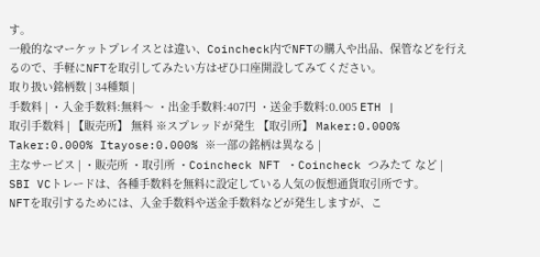す。
一般的なマーケットプレイスとは違い、Coincheck内でNFTの購入や出品、保管などを行えるので、手軽にNFTを取引してみたい方はぜひ口座開設してみてください。
取り扱い銘柄数 | 34種類 |
手数料 | ・入金手数料:無料〜 ・出金手数料:407円 ・送金手数料:0.005 ETH |
取引手数料 | 【販売所】 無料 ※スプレッドが発生 【取引所】 Maker:0.000% Taker:0.000% Itayose:0.000% ※一部の銘柄は異なる |
主なサービス | ・販売所 ・取引所 ・Coincheck NFT ・Coincheck つみたて など |
SBI VCトレードは、各種手数料を無料に設定している人気の仮想通貨取引所です。
NFTを取引するためには、入金手数料や送金手数料などが発生しますが、こ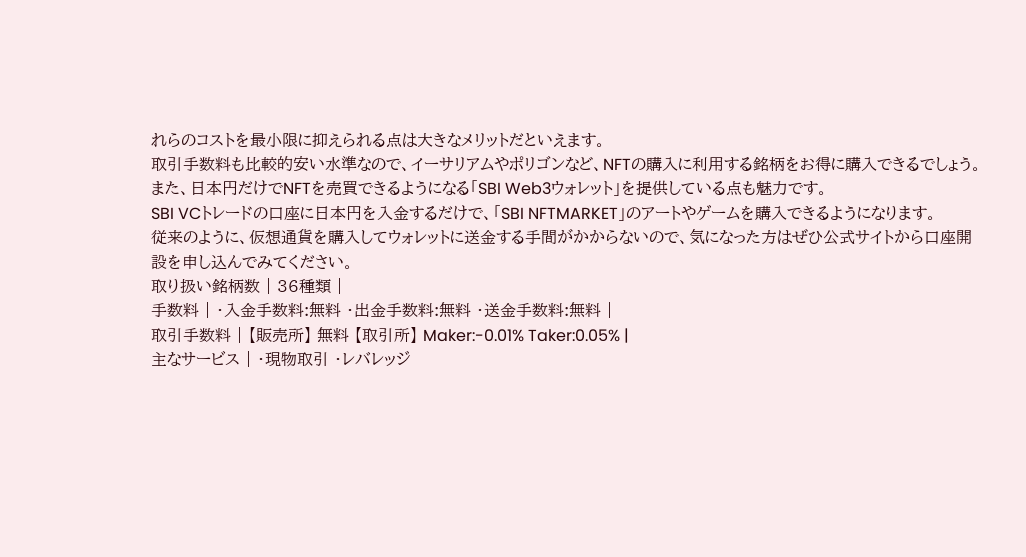れらのコストを最小限に抑えられる点は大きなメリットだといえます。
取引手数料も比較的安い水準なので、イーサリアムやポリゴンなど、NFTの購入に利用する銘柄をお得に購入できるでしょう。
また、日本円だけでNFTを売買できるようになる「SBI Web3ウォレット」を提供している点も魅力です。
SBI VCトレードの口座に日本円を入金するだけで、「SBI NFTMARKET」のアートやゲームを購入できるようになります。
従来のように、仮想通貨を購入してウォレットに送金する手間がかからないので、気になった方はぜひ公式サイトから口座開設を申し込んでみてください。
取り扱い銘柄数 | 36種類 |
手数料 | ・入金手数料:無料 ・出金手数料:無料 ・送金手数料:無料 |
取引手数料 | 【販売所】 無料 【取引所】 Maker:-0.01% Taker:0.05% |
主なサービス | ・現物取引 ・レバレッジ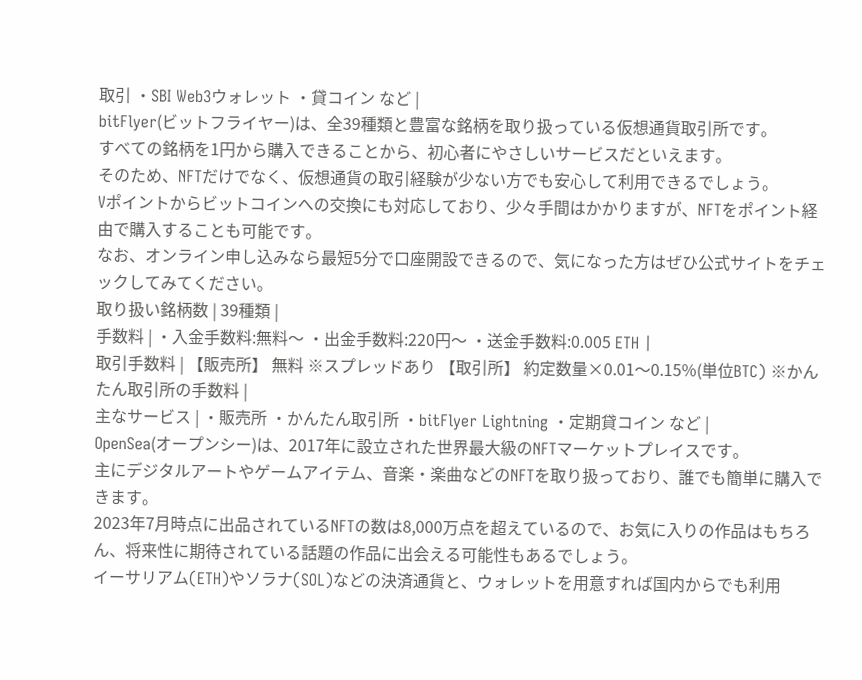取引 ・SBI Web3ウォレット ・貸コイン など |
bitFlyer(ビットフライヤー)は、全39種類と豊富な銘柄を取り扱っている仮想通貨取引所です。
すべての銘柄を1円から購入できることから、初心者にやさしいサービスだといえます。
そのため、NFTだけでなく、仮想通貨の取引経験が少ない方でも安心して利用できるでしょう。
Vポイントからビットコインへの交換にも対応しており、少々手間はかかりますが、NFTをポイント経由で購入することも可能です。
なお、オンライン申し込みなら最短5分で口座開設できるので、気になった方はぜひ公式サイトをチェックしてみてください。
取り扱い銘柄数 | 39種類 |
手数料 | ・入金手数料:無料〜 ・出金手数料:220円〜 ・送金手数料:0.005 ETH |
取引手数料 | 【販売所】 無料 ※スプレッドあり 【取引所】 約定数量×0.01〜0.15%(単位BTC) ※かんたん取引所の手数料 |
主なサービス | ・販売所 ・かんたん取引所 ・bitFlyer Lightning ・定期貸コイン など |
OpenSea(オープンシー)は、2017年に設立された世界最大級のNFTマーケットプレイスです。
主にデジタルアートやゲームアイテム、音楽・楽曲などのNFTを取り扱っており、誰でも簡単に購入できます。
2023年7月時点に出品されているNFTの数は8,000万点を超えているので、お気に入りの作品はもちろん、将来性に期待されている話題の作品に出会える可能性もあるでしょう。
イーサリアム(ETH)やソラナ(SOL)などの決済通貨と、ウォレットを用意すれば国内からでも利用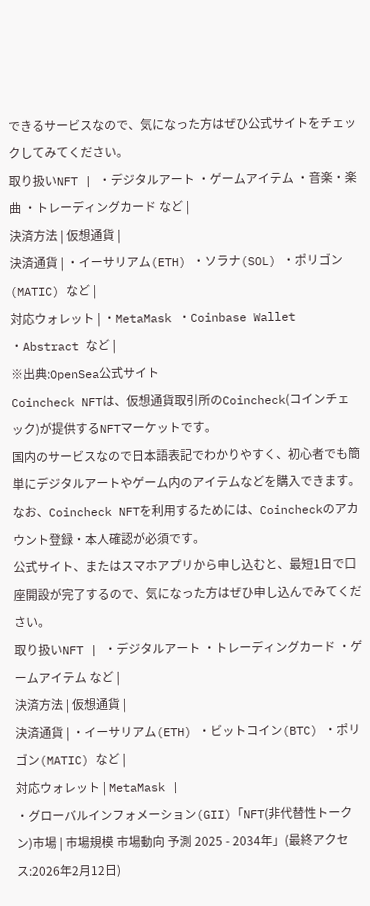できるサービスなので、気になった方はぜひ公式サイトをチェックしてみてください。
取り扱いNFT | ・デジタルアート ・ゲームアイテム ・音楽・楽曲 ・トレーディングカード など |
決済方法 | 仮想通貨 |
決済通貨 | ・イーサリアム(ETH) ・ソラナ(SOL) ・ポリゴン(MATIC) など |
対応ウォレット | ・MetaMask ・Coinbase Wallet ・Abstract など |
※出典:OpenSea公式サイト
Coincheck NFTは、仮想通貨取引所のCoincheck(コインチェック)が提供するNFTマーケットです。
国内のサービスなので日本語表記でわかりやすく、初心者でも簡単にデジタルアートやゲーム内のアイテムなどを購入できます。
なお、Coincheck NFTを利用するためには、Coincheckのアカウント登録・本人確認が必須です。
公式サイト、またはスマホアプリから申し込むと、最短1日で口座開設が完了するので、気になった方はぜひ申し込んでみてください。
取り扱いNFT | ・デジタルアート ・トレーディングカード ・ゲームアイテム など |
決済方法 | 仮想通貨 |
決済通貨 | ・イーサリアム(ETH) ・ビットコイン(BTC) ・ポリゴン(MATIC) など |
対応ウォレット | MetaMask |
・グローバルインフォメーション(GII)「NFT(非代替性トークン)市場 | 市場規模 市場動向 予測 2025 - 2034年」(最終アクセス:2026年2月12日)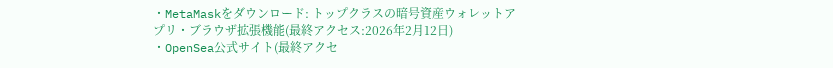・MetaMaskをダウンロード: トップクラスの暗号資産ウォレットアプリ・ブラウザ拡張機能(最終アクセス:2026年2月12日)
・OpenSea公式サイト(最終アクセ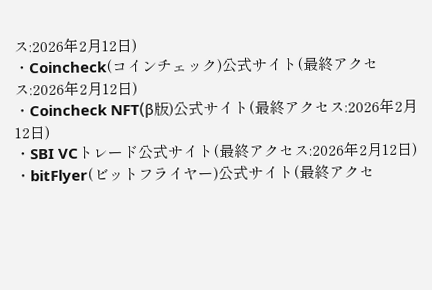ス:2026年2月12日)
・Coincheck(コインチェック)公式サイト(最終アクセス:2026年2月12日)
・Coincheck NFT(β版)公式サイト(最終アクセス:2026年2月12日)
・SBI VCトレード公式サイト(最終アクセス:2026年2月12日)
・bitFlyer(ビットフライヤー)公式サイト(最終アクセ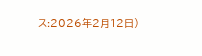ス:2026年2月12日)